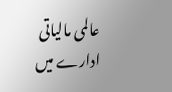عالمی مالیاتی ادارے میں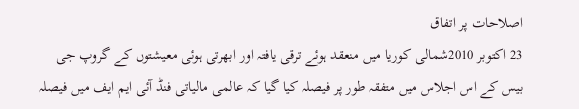اصلاحات پر اتفاق
23 اکتوبر 2010شمالی کوریا میں منعقد ہوئے ترقی یافتہ اور ابھرتی ہوئی معیشتوں کے گروپ جی بیس کے اس اجلاس میں متفقہ طور پر فیصلہ کیا گیا کہ عالمی مالیاتی فنڈ آئی ایم ایف میں فیصلہ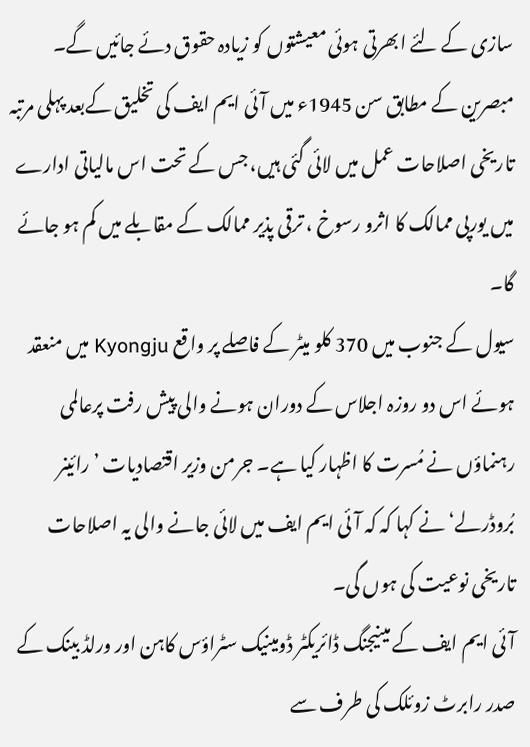سازی کے لئے ابھرتی ہوئی معیشتوں کو زیادہ حقوق دئے جائیں گے۔
مبصرین کے مطابق سن 1945ء میں آئی ایم ایف کی تخلیق کےبعد پہلی مرتبہ تاریخی اصلاحات عمل میں لائی گئی ہیں، جس کے تحت اس مالیاتی ادارے میں یورپی ممالک کا اثرو رسوخ ، ترقی پذیر ممالک کے مقابلے میں کم ہو جائے گا۔
سیول کے جنوب میں 370 کلو میٹر کے فاصلے پر واقع Kyongju میں منعقد ہوئے اس دو روزہ اجلاس کے دوران ہونے والی پیش رفت پرعالمی رہنماؤں نے مُسرت کا اظہار کیا ہے۔ جرمن وزیر اقتصادیات ’رائینر بُروڈرلے‘ نے کہا کہ کہ آئی ایم ایف میں لائی جانے والی یہ اصلاحات تاریخی نوعیت کی ہوں گی۔
آئی ایم ایف کے مینیجنگ ڈائریکٹر ڈومینیک سٹراؤس کاہن اور ورلڈ بینک کے صدر رابرٹ زوئلک کی طرف سے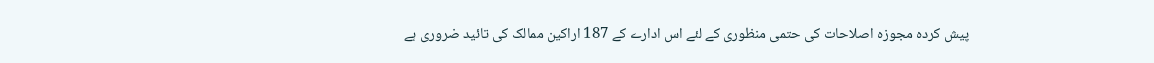پیش کردہ مجوزہ اصلاحات کی حتمی منظوری کے لئے اس ادارے کے 187 اراکین ممالک کی تائید ضروری ہے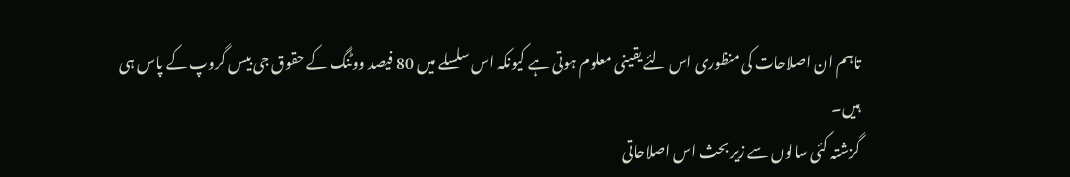تاہم ان اصلاحات کی منظوری اس لئے یقینی معلوم ہوتی ہے کیونکہ اس سلسلے میں 80 فیصد ووٹنگ کے حقوق جی بیس گروپ کے پاس ہی ہیں۔
گزشتہ کئی سالوں سے زیر بحث اس اصلاحاتی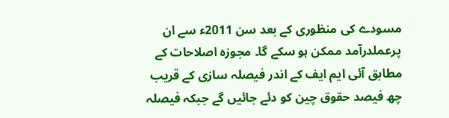مسودے کی منظوری کے بعد سن 2011ء سے ان پرعملدرآمد ممکن ہو سکے گا۔ مجوزہ اصلاحات کے مطابق آئی ایم ایف کے اندر فیصلہ سازی کے قریب چھ فیصد حقوق چین کو دئے جائیں گے جبکہ فیصلہ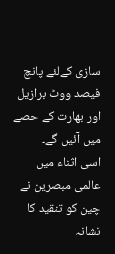سازی کےلئے پانچ فیصد ووٹ برازیل اور بھارت کے حصے میں آئیں گے۔
اسی اثناء میں عالمی مبصرین نے چین کو تنقید کا نشانہ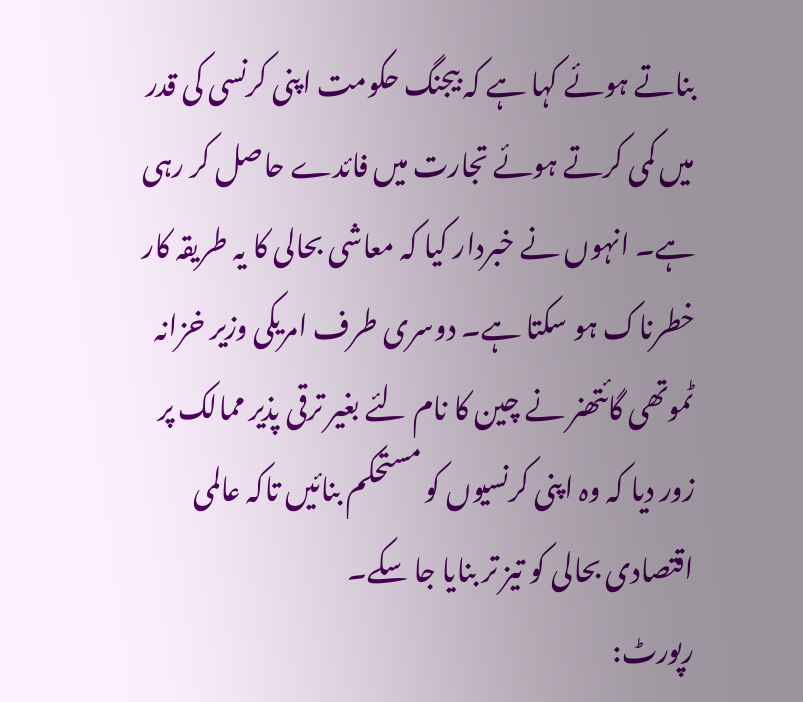بناتے ہوئے کہا ہے کہ بیجنگ حکومت اپنی کرنسی کی قدر میں کمی کرتے ہوئے تجارت میں فائدے حاصل کر رہی ہے۔ انہوں نے خبردار کیا کہ معاشی بحالی کا یہ طریقہ کار خطرناک ہو سکتا ہے۔ دوسری طرف امریکی وزیر خزانہ ٹموتھی گائتھنر نے چین کا نام لئے بغیر ترقی پذیر ممالک پر زور دیا کہ وہ اپنی کرنسیوں کو مستحکم بنائیں تاکہ عالمی اقتصادی بحالی کو تیز تر بنایا جا سکے۔
رپورٹ: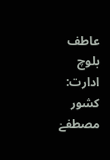عاطف بلوچ
ادارت: کشور مصطفےٰ